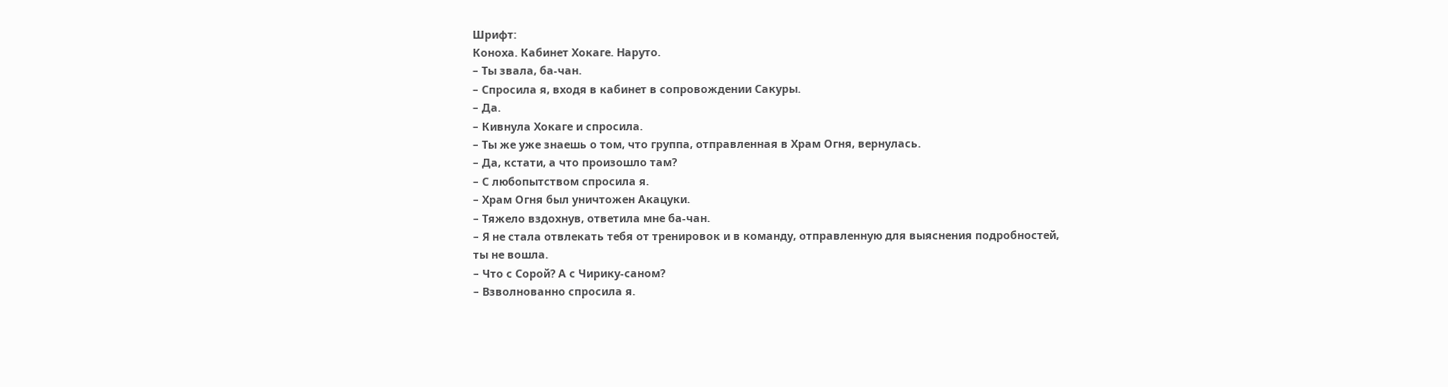Шрифт:
Коноха. Кабинет Хокаге. Наруто.
– Ты звала, ба-чан.
– Спросила я, входя в кабинет в сопровождении Сакуры.
– Да.
– Кивнула Хокаге и спросила.
– Ты же уже знаешь о том, что группа, отправленная в Храм Огня, вернулась.
– Да, кстати, а что произошло там?
– С любопытством спросила я.
– Храм Огня был уничтожен Акацуки.
– Тяжело вздохнув, ответила мне ба-чан.
– Я не стала отвлекать тебя от тренировок и в команду, отправленную для выяснения подробностей, ты не вошла.
– Что с Сорой? А с Чирику-саном?
– Взволнованно спросила я.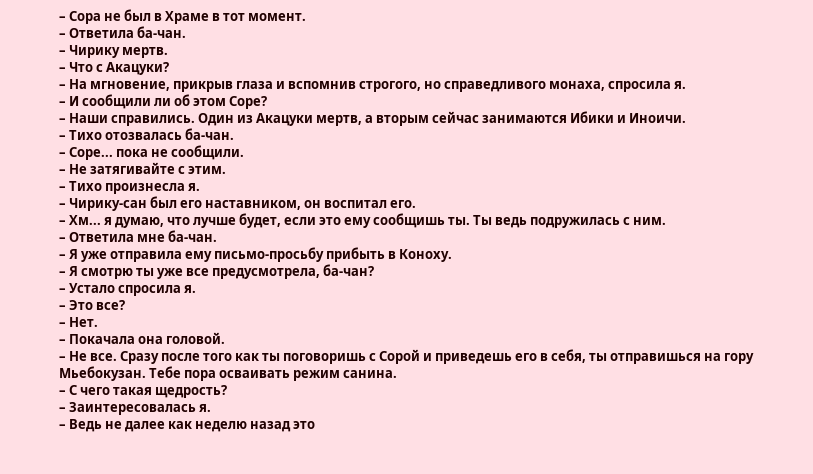– Сора не был в Храме в тот момент.
– Ответила ба-чан.
– Чирику мертв.
– Что с Акацуки?
– На мгновение, прикрыв глаза и вспомнив строгого, но справедливого монаха, спросила я.
– И сообщили ли об этом Соре?
– Наши справились. Один из Акацуки мертв, а вторым сейчас занимаются Ибики и Иноичи.
– Тихо отозвалась ба-чан.
– Соре... пока не сообщили.
– Не затягивайте с этим.
– Тихо произнесла я.
– Чирику-сан был его наставником, он воспитал его.
– Хм... я думаю, что лучше будет, если это ему сообщишь ты. Ты ведь подружилась с ним.
– Ответила мне ба-чан.
– Я уже отправила ему письмо-просьбу прибыть в Коноху.
– Я смотрю ты уже все предусмотрела, ба-чан?
– Устало спросила я.
– Это все?
– Нет.
– Покачала она головой.
– Не все. Сразу после того как ты поговоришь с Сорой и приведешь его в себя, ты отправишься на гору Мьебокузан. Тебе пора осваивать режим санина.
– С чего такая щедрость?
– Заинтересовалась я.
– Ведь не далее как неделю назад это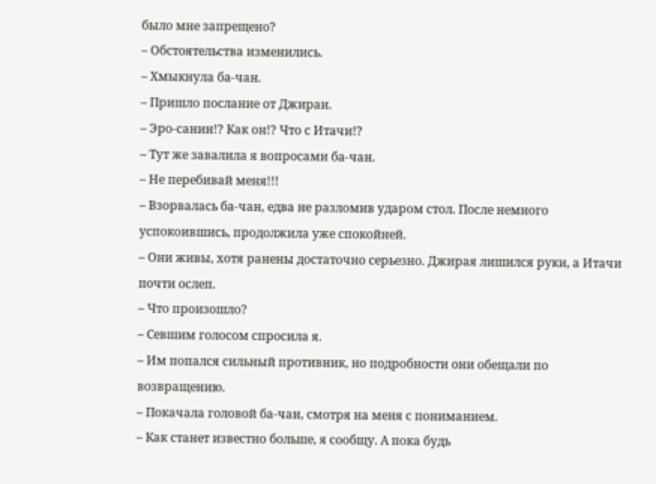было мне запрещено?
– Обстоятельства изменились.
– Хмыкнула ба-чан.
– Пришло послание от Джираи.
– Эро-санин!? Как он!? Что с Итачи!?
– Тут же завалила я вопросами ба-чан.
– Не перебивай меня!!!
– Взорвалась ба-чан, едва не разломив ударом стол. После немного успокоившись, продолжила уже спокойней.
– Они живы, хотя ранены достаточно серьезно. Джирая лишился руки, а Итачи почти ослеп.
– Что произошло?
– Севшим голосом спросила я.
– Им попался сильный противник, но подробности они обещали по возвращению.
– Покачала головой ба-чан, смотря на меня с пониманием.
– Как станет известно больше, я сообщу. А пока будь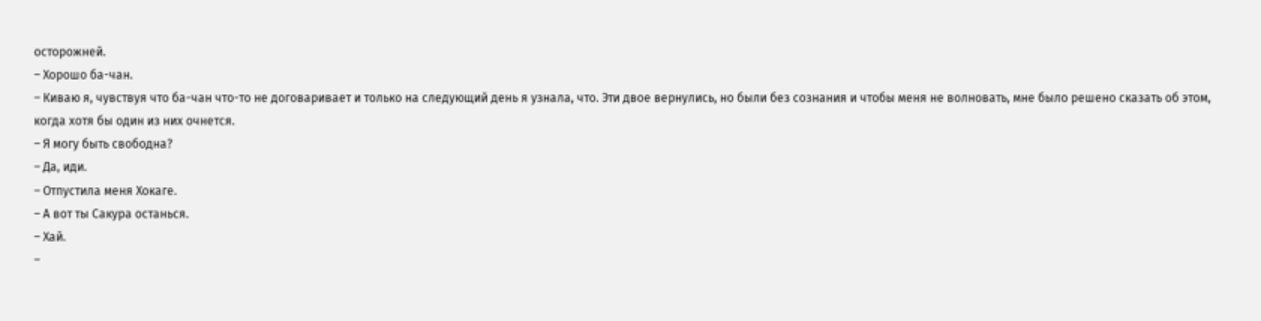осторожней.
– Хорошо ба-чан.
– Киваю я, чувствуя что ба-чан что-то не договаривает и только на следующий день я узнала, что. Эти двое вернулись, но были без сознания и чтобы меня не волновать, мне было решено сказать об этом, когда хотя бы один из них очнется.
– Я могу быть свободна?
– Да, иди.
– Отпустила меня Хокаге.
– А вот ты Сакура останься.
– Хай.
–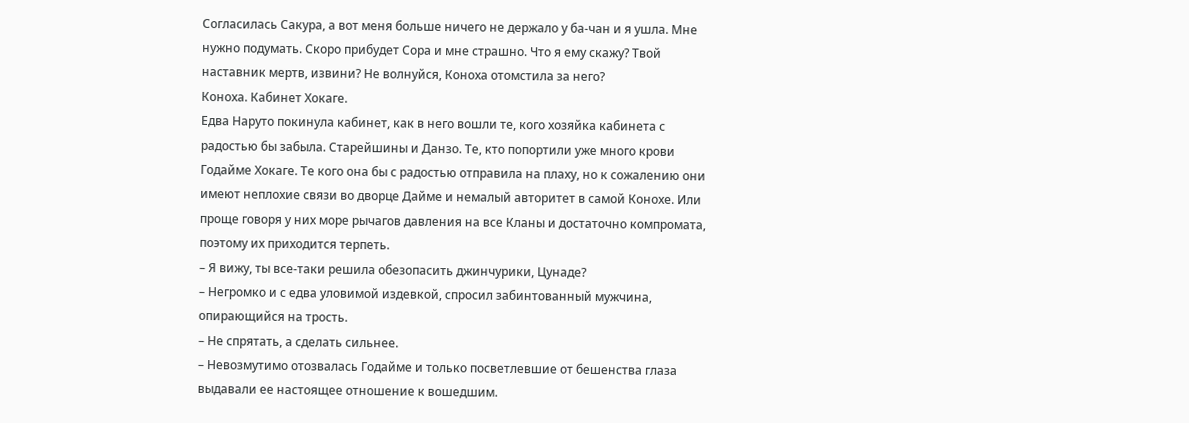Согласилась Сакура, а вот меня больше ничего не держало у ба-чан и я ушла. Мне нужно подумать. Скоро прибудет Сора и мне страшно. Что я ему скажу? Твой наставник мертв, извини? Не волнуйся, Коноха отомстила за него?
Коноха. Кабинет Хокаге.
Едва Наруто покинула кабинет, как в него вошли те, кого хозяйка кабинета с радостью бы забыла. Старейшины и Данзо. Те, кто попортили уже много крови Годайме Хокаге. Те кого она бы с радостью отправила на плаху, но к сожалению они имеют неплохие связи во дворце Дайме и немалый авторитет в самой Конохе. Или проще говоря у них море рычагов давления на все Кланы и достаточно компромата, поэтому их приходится терпеть.
– Я вижу, ты все-таки решила обезопасить джинчурики, Цунаде?
– Негромко и с едва уловимой издевкой, спросил забинтованный мужчина, опирающийся на трость.
– Не спрятать, а сделать сильнее.
– Невозмутимо отозвалась Годайме и только посветлевшие от бешенства глаза выдавали ее настоящее отношение к вошедшим.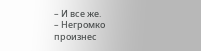– И все же.
– Негромко произнес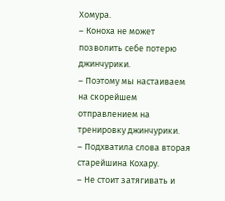Хомура.
– Коноха не может позволить себе потерю джинчурики.
– Поэтому мы настаиваем на скорейшем отправлением на тренировку джинчурики.
– Подхватила слова вторая старейшина Кохару.
– Не стоит затягивать и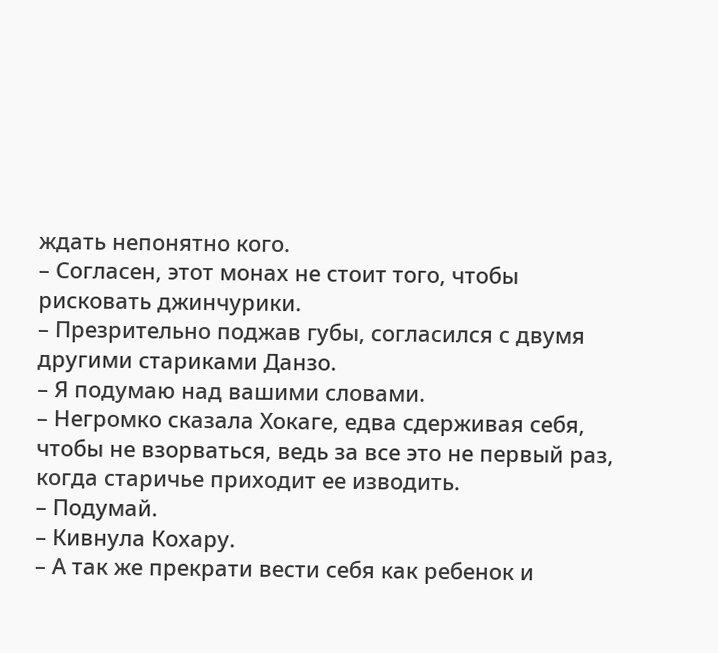ждать непонятно кого.
– Согласен, этот монах не стоит того, чтобы рисковать джинчурики.
– Презрительно поджав губы, согласился с двумя другими стариками Данзо.
– Я подумаю над вашими словами.
– Негромко сказала Хокаге, едва сдерживая себя, чтобы не взорваться, ведь за все это не первый раз, когда старичье приходит ее изводить.
– Подумай.
– Кивнула Кохару.
– А так же прекрати вести себя как ребенок и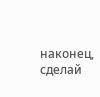наконец, сделай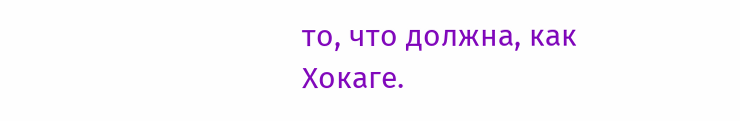то, что должна, как Хокаге.